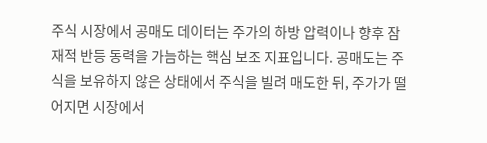주식 시장에서 공매도 데이터는 주가의 하방 압력이나 향후 잠재적 반등 동력을 가늠하는 핵심 보조 지표입니다. 공매도는 주식을 보유하지 않은 상태에서 주식을 빌려 매도한 뒤, 주가가 떨어지면 시장에서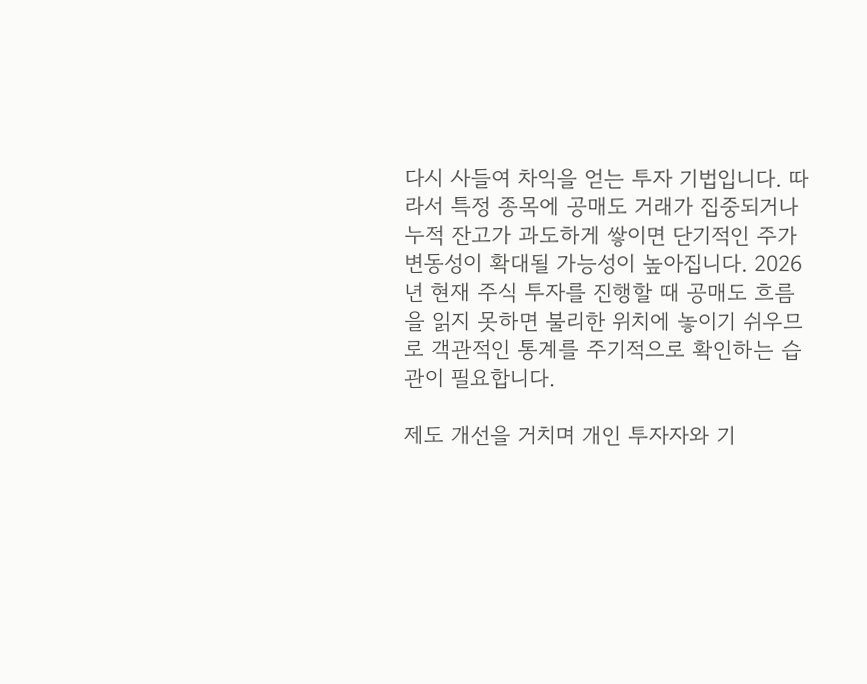다시 사들여 차익을 얻는 투자 기법입니다. 따라서 특정 종목에 공매도 거래가 집중되거나 누적 잔고가 과도하게 쌓이면 단기적인 주가 변동성이 확대될 가능성이 높아집니다. 2026년 현재 주식 투자를 진행할 때 공매도 흐름을 읽지 못하면 불리한 위치에 놓이기 쉬우므로 객관적인 통계를 주기적으로 확인하는 습관이 필요합니다.

제도 개선을 거치며 개인 투자자와 기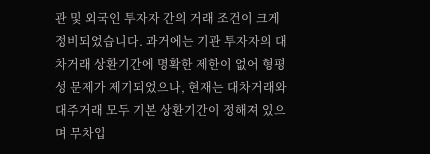관 및 외국인 투자자 간의 거래 조건이 크게 정비되었습니다. 과거에는 기관 투자자의 대차거래 상환기간에 명확한 제한이 없어 형평성 문제가 제기되었으나, 현재는 대차거래와 대주거래 모두 기본 상환기간이 정해져 있으며 무차입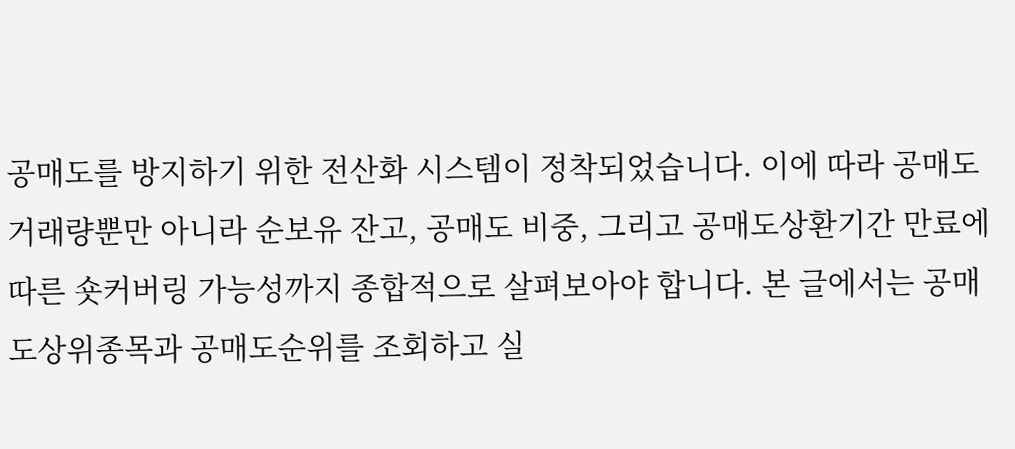공매도를 방지하기 위한 전산화 시스템이 정착되었습니다. 이에 따라 공매도 거래량뿐만 아니라 순보유 잔고, 공매도 비중, 그리고 공매도상환기간 만료에 따른 숏커버링 가능성까지 종합적으로 살펴보아야 합니다. 본 글에서는 공매도상위종목과 공매도순위를 조회하고 실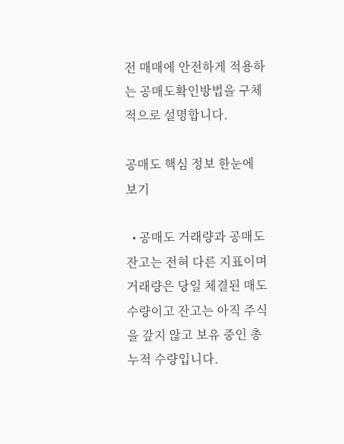전 매매에 안전하게 적용하는 공매도확인방법을 구체적으로 설명합니다.

공매도 핵심 정보 한눈에 보기

  • 공매도 거래량과 공매도 잔고는 전혀 다른 지표이며 거래량은 당일 체결된 매도 수량이고 잔고는 아직 주식을 갚지 않고 보유 중인 총누적 수량입니다.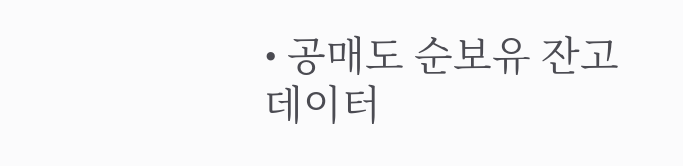• 공매도 순보유 잔고 데이터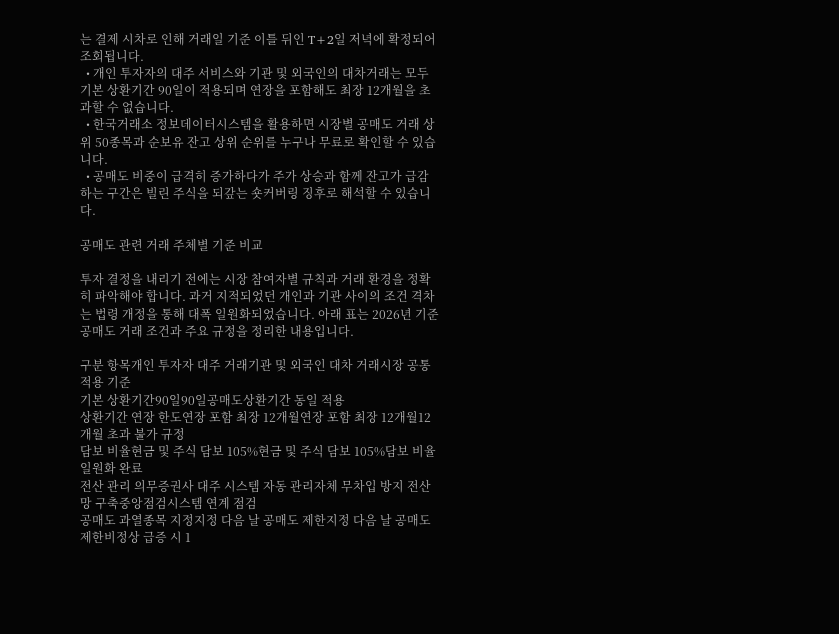는 결제 시차로 인해 거래일 기준 이틀 뒤인 T+2일 저녁에 확정되어 조회됩니다.
  • 개인 투자자의 대주 서비스와 기관 및 외국인의 대차거래는 모두 기본 상환기간 90일이 적용되며 연장을 포함해도 최장 12개월을 초과할 수 없습니다.
  • 한국거래소 정보데이터시스템을 활용하면 시장별 공매도 거래 상위 50종목과 순보유 잔고 상위 순위를 누구나 무료로 확인할 수 있습니다.
  • 공매도 비중이 급격히 증가하다가 주가 상승과 함께 잔고가 급감하는 구간은 빌린 주식을 되갚는 숏커버링 징후로 해석할 수 있습니다.

공매도 관련 거래 주체별 기준 비교

투자 결정을 내리기 전에는 시장 참여자별 규칙과 거래 환경을 정확히 파악해야 합니다. 과거 지적되었던 개인과 기관 사이의 조건 격차는 법령 개정을 통해 대폭 일원화되었습니다. 아래 표는 2026년 기준 공매도 거래 조건과 주요 규정을 정리한 내용입니다.

구분 항목개인 투자자 대주 거래기관 및 외국인 대차 거래시장 공통 적용 기준
기본 상환기간90일90일공매도상환기간 동일 적용
상환기간 연장 한도연장 포함 최장 12개월연장 포함 최장 12개월12개월 초과 불가 규정
담보 비율현금 및 주식 담보 105%현금 및 주식 담보 105%담보 비율 일원화 완료
전산 관리 의무증권사 대주 시스템 자동 관리자체 무차입 방지 전산망 구축중앙점검시스템 연계 점검
공매도 과열종목 지정지정 다음 날 공매도 제한지정 다음 날 공매도 제한비정상 급증 시 1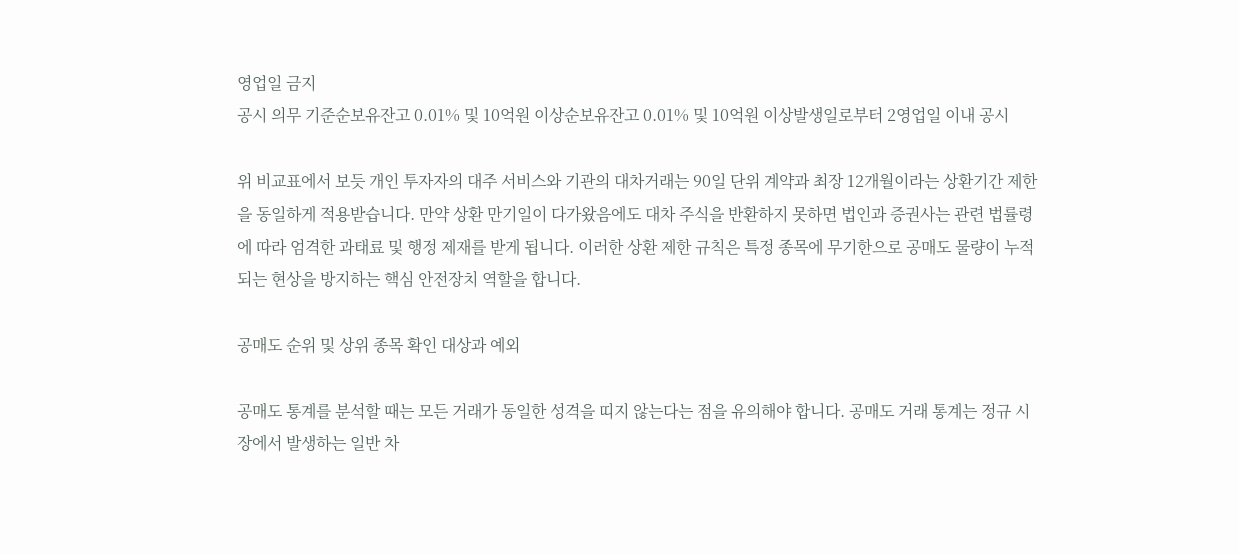영업일 금지
공시 의무 기준순보유잔고 0.01% 및 10억원 이상순보유잔고 0.01% 및 10억원 이상발생일로부터 2영업일 이내 공시

위 비교표에서 보듯 개인 투자자의 대주 서비스와 기관의 대차거래는 90일 단위 계약과 최장 12개월이라는 상환기간 제한을 동일하게 적용받습니다. 만약 상환 만기일이 다가왔음에도 대차 주식을 반환하지 못하면 법인과 증권사는 관련 법률령에 따라 엄격한 과태료 및 행정 제재를 받게 됩니다. 이러한 상환 제한 규칙은 특정 종목에 무기한으로 공매도 물량이 누적되는 현상을 방지하는 핵심 안전장치 역할을 합니다.

공매도 순위 및 상위 종목 확인 대상과 예외

공매도 통계를 분석할 때는 모든 거래가 동일한 성격을 띠지 않는다는 점을 유의해야 합니다. 공매도 거래 통계는 정규 시장에서 발생하는 일반 차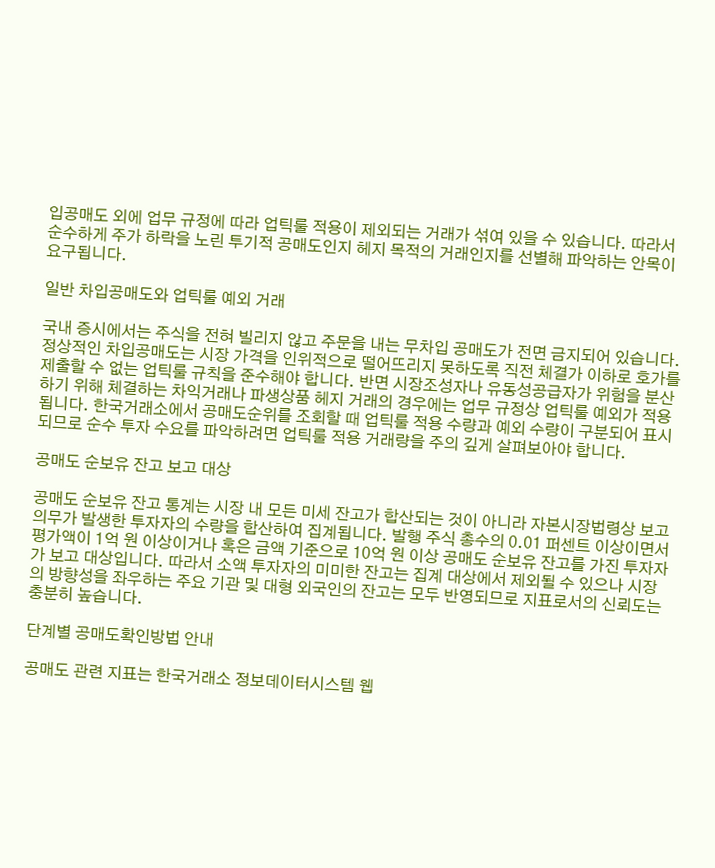입공매도 외에 업무 규정에 따라 업틱룰 적용이 제외되는 거래가 섞여 있을 수 있습니다. 따라서 순수하게 주가 하락을 노린 투기적 공매도인지 헤지 목적의 거래인지를 선별해 파악하는 안목이 요구됩니다.

일반 차입공매도와 업틱룰 예외 거래

국내 증시에서는 주식을 전혀 빌리지 않고 주문을 내는 무차입 공매도가 전면 금지되어 있습니다. 정상적인 차입공매도는 시장 가격을 인위적으로 떨어뜨리지 못하도록 직전 체결가 이하로 호가를 제출할 수 없는 업틱룰 규칙을 준수해야 합니다. 반면 시장조성자나 유동성공급자가 위험을 분산하기 위해 체결하는 차익거래나 파생상품 헤지 거래의 경우에는 업무 규정상 업틱룰 예외가 적용됩니다. 한국거래소에서 공매도순위를 조회할 때 업틱룰 적용 수량과 예외 수량이 구분되어 표시되므로 순수 투자 수요를 파악하려면 업틱룰 적용 거래량을 주의 깊게 살펴보아야 합니다.

공매도 순보유 잔고 보고 대상

공매도 순보유 잔고 통계는 시장 내 모든 미세 잔고가 합산되는 것이 아니라 자본시장법령상 보고 의무가 발생한 투자자의 수량을 합산하여 집계됩니다. 발행 주식 총수의 0.01 퍼센트 이상이면서 평가액이 1억 원 이상이거나 혹은 금액 기준으로 10억 원 이상 공매도 순보유 잔고를 가진 투자자가 보고 대상입니다. 따라서 소액 투자자의 미미한 잔고는 집계 대상에서 제외될 수 있으나 시장의 방향성을 좌우하는 주요 기관 및 대형 외국인의 잔고는 모두 반영되므로 지표로서의 신뢰도는 충분히 높습니다.

단계별 공매도확인방법 안내

공매도 관련 지표는 한국거래소 정보데이터시스템 웹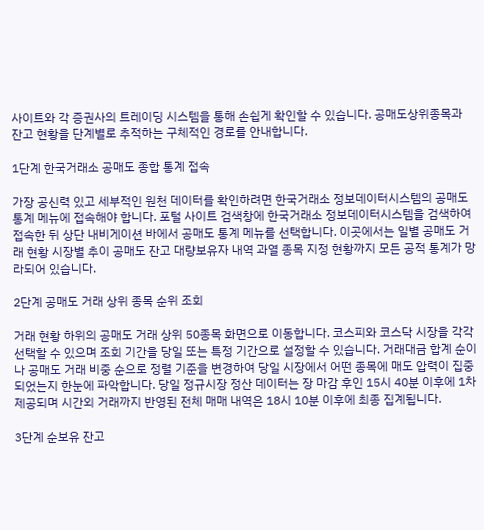사이트와 각 증권사의 트레이딩 시스템을 통해 손쉽게 확인할 수 있습니다. 공매도상위종목과 잔고 현황을 단계별로 추적하는 구체적인 경로를 안내합니다.

1단계 한국거래소 공매도 종합 통계 접속

가장 공신력 있고 세부적인 원천 데이터를 확인하려면 한국거래소 정보데이터시스템의 공매도 통계 메뉴에 접속해야 합니다. 포털 사이트 검색창에 한국거래소 정보데이터시스템을 검색하여 접속한 뒤 상단 내비게이션 바에서 공매도 통계 메뉴를 선택합니다. 이곳에서는 일별 공매도 거래 현황 시장별 추이 공매도 잔고 대량보유자 내역 과열 종목 지정 현황까지 모든 공적 통계가 망라되어 있습니다.

2단계 공매도 거래 상위 종목 순위 조회

거래 현황 하위의 공매도 거래 상위 50종목 화면으로 이동합니다. 코스피와 코스닥 시장을 각각 선택할 수 있으며 조회 기간을 당일 또는 특정 기간으로 설정할 수 있습니다. 거래대금 합계 순이나 공매도 거래 비중 순으로 정렬 기준을 변경하여 당일 시장에서 어떤 종목에 매도 압력이 집중되었는지 한눈에 파악합니다. 당일 정규시장 정산 데이터는 장 마감 후인 15시 40분 이후에 1차 제공되며 시간외 거래까지 반영된 전체 매매 내역은 18시 10분 이후에 최종 집계됩니다.

3단계 순보유 잔고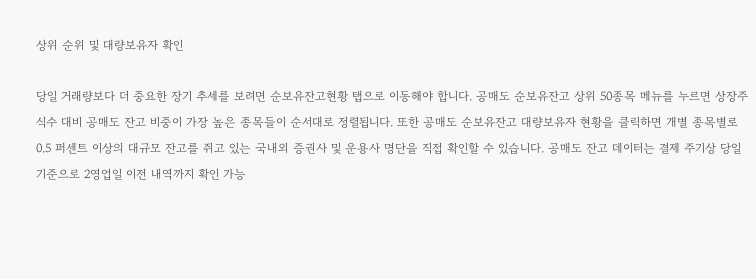상위 순위 및 대량보유자 확인

당일 거래량보다 더 중요한 장기 추세를 보려면 순보유잔고현황 탭으로 이동해야 합니다. 공매도 순보유잔고 상위 50종목 메뉴를 누르면 상장주식수 대비 공매도 잔고 비중이 가장 높은 종목들이 순서대로 정렬됩니다. 또한 공매도 순보유잔고 대량보유자 현황을 클릭하면 개별 종목별로 0.5 퍼센트 이상의 대규모 잔고를 쥐고 있는 국내외 증권사 및 운용사 명단을 직접 확인할 수 있습니다. 공매도 잔고 데이터는 결제 주기상 당일 기준으로 2영업일 이전 내역까지 확인 가능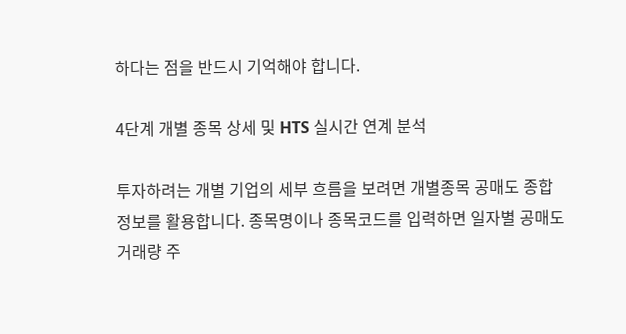하다는 점을 반드시 기억해야 합니다.

4단계 개별 종목 상세 및 HTS 실시간 연계 분석

투자하려는 개별 기업의 세부 흐름을 보려면 개별종목 공매도 종합정보를 활용합니다. 종목명이나 종목코드를 입력하면 일자별 공매도 거래량 주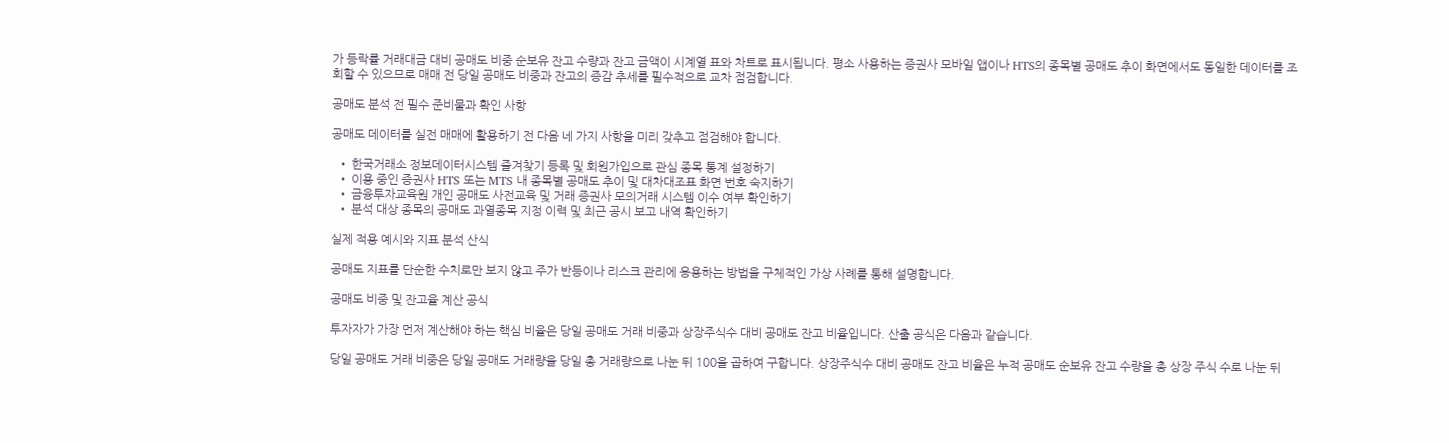가 등락률 거래대금 대비 공매도 비중 순보유 잔고 수량과 잔고 금액이 시계열 표와 차트로 표시됩니다. 평소 사용하는 증권사 모바일 앱이나 HTS의 종목별 공매도 추이 화면에서도 동일한 데이터를 조회할 수 있으므로 매매 전 당일 공매도 비중과 잔고의 증감 추세를 필수적으로 교차 점검합니다.

공매도 분석 전 필수 준비물과 확인 사항

공매도 데이터를 실전 매매에 활용하기 전 다음 네 가지 사항을 미리 갖추고 점검해야 합니다.

  • 한국거래소 정보데이터시스템 즐겨찾기 등록 및 회원가입으로 관심 종목 통계 설정하기
  • 이용 중인 증권사 HTS 또는 MTS 내 종목별 공매도 추이 및 대차대조표 화면 번호 숙지하기
  • 금융투자교육원 개인 공매도 사전교육 및 거래 증권사 모의거래 시스템 이수 여부 확인하기
  • 분석 대상 종목의 공매도 과열종목 지정 이력 및 최근 공시 보고 내역 확인하기

실제 적용 예시와 지표 분석 산식

공매도 지표를 단순한 수치로만 보지 않고 주가 반등이나 리스크 관리에 응용하는 방법을 구체적인 가상 사례를 통해 설명합니다.

공매도 비중 및 잔고율 계산 공식

투자자가 가장 먼저 계산해야 하는 핵심 비율은 당일 공매도 거래 비중과 상장주식수 대비 공매도 잔고 비율입니다. 산출 공식은 다음과 같습니다.

당일 공매도 거래 비중은 당일 공매도 거래량을 당일 총 거래량으로 나눈 뒤 100을 곱하여 구합니다. 상장주식수 대비 공매도 잔고 비율은 누적 공매도 순보유 잔고 수량을 총 상장 주식 수로 나눈 뒤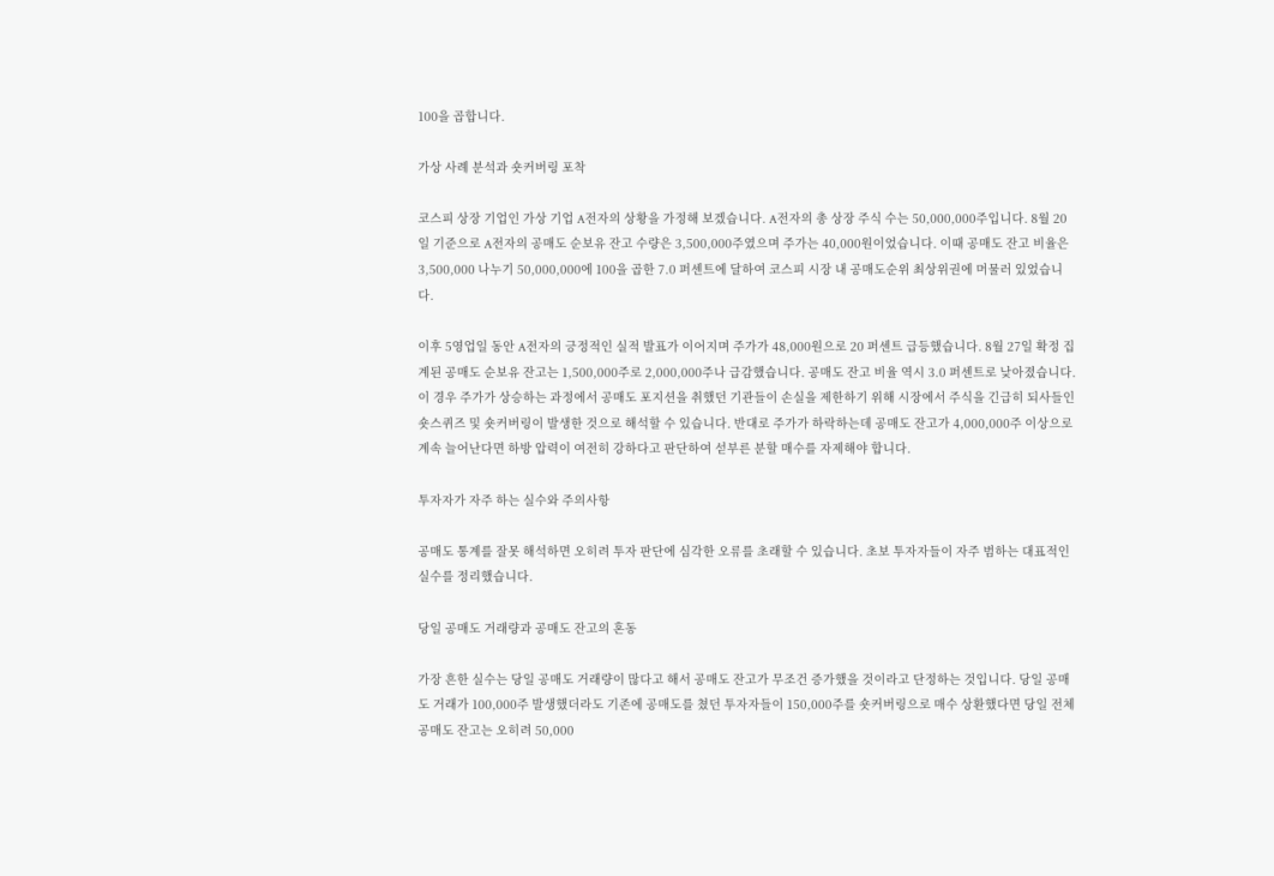100을 곱합니다.

가상 사례 분석과 숏커버링 포착

코스피 상장 기업인 가상 기업 A전자의 상황을 가정해 보겠습니다. A전자의 총 상장 주식 수는 50,000,000주입니다. 8월 20일 기준으로 A전자의 공매도 순보유 잔고 수량은 3,500,000주였으며 주가는 40,000원이었습니다. 이때 공매도 잔고 비율은 3,500,000 나누기 50,000,000에 100을 곱한 7.0 퍼센트에 달하여 코스피 시장 내 공매도순위 최상위권에 머물러 있었습니다.

이후 5영업일 동안 A전자의 긍정적인 실적 발표가 이어지며 주가가 48,000원으로 20 퍼센트 급등했습니다. 8월 27일 확정 집계된 공매도 순보유 잔고는 1,500,000주로 2,000,000주나 급감했습니다. 공매도 잔고 비율 역시 3.0 퍼센트로 낮아졌습니다. 이 경우 주가가 상승하는 과정에서 공매도 포지션을 취했던 기관들이 손실을 제한하기 위해 시장에서 주식을 긴급히 되사들인 숏스퀴즈 및 숏커버링이 발생한 것으로 해석할 수 있습니다. 반대로 주가가 하락하는데 공매도 잔고가 4,000,000주 이상으로 계속 늘어난다면 하방 압력이 여전히 강하다고 판단하여 섣부른 분할 매수를 자제해야 합니다.

투자자가 자주 하는 실수와 주의사항

공매도 통계를 잘못 해석하면 오히려 투자 판단에 심각한 오류를 초래할 수 있습니다. 초보 투자자들이 자주 범하는 대표적인 실수를 정리했습니다.

당일 공매도 거래량과 공매도 잔고의 혼동

가장 흔한 실수는 당일 공매도 거래량이 많다고 해서 공매도 잔고가 무조건 증가했을 것이라고 단정하는 것입니다. 당일 공매도 거래가 100,000주 발생했더라도 기존에 공매도를 쳤던 투자자들이 150,000주를 숏커버링으로 매수 상환했다면 당일 전체 공매도 잔고는 오히려 50,000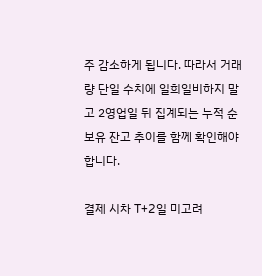주 감소하게 됩니다. 따라서 거래량 단일 수치에 일희일비하지 말고 2영업일 뒤 집계되는 누적 순보유 잔고 추이를 함께 확인해야 합니다.

결제 시차 T+2일 미고려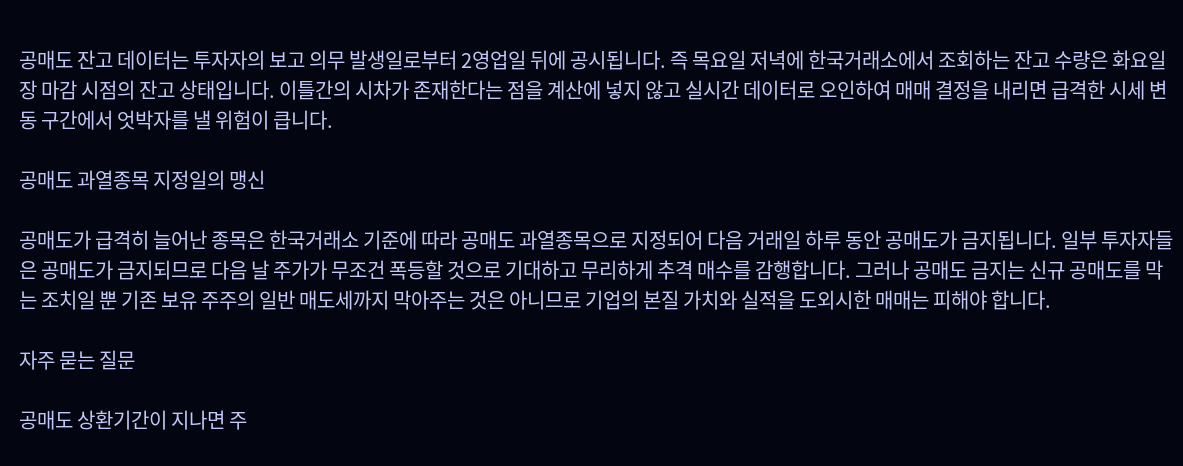공매도 잔고 데이터는 투자자의 보고 의무 발생일로부터 2영업일 뒤에 공시됩니다. 즉 목요일 저녁에 한국거래소에서 조회하는 잔고 수량은 화요일 장 마감 시점의 잔고 상태입니다. 이틀간의 시차가 존재한다는 점을 계산에 넣지 않고 실시간 데이터로 오인하여 매매 결정을 내리면 급격한 시세 변동 구간에서 엇박자를 낼 위험이 큽니다.

공매도 과열종목 지정일의 맹신

공매도가 급격히 늘어난 종목은 한국거래소 기준에 따라 공매도 과열종목으로 지정되어 다음 거래일 하루 동안 공매도가 금지됩니다. 일부 투자자들은 공매도가 금지되므로 다음 날 주가가 무조건 폭등할 것으로 기대하고 무리하게 추격 매수를 감행합니다. 그러나 공매도 금지는 신규 공매도를 막는 조치일 뿐 기존 보유 주주의 일반 매도세까지 막아주는 것은 아니므로 기업의 본질 가치와 실적을 도외시한 매매는 피해야 합니다.

자주 묻는 질문

공매도 상환기간이 지나면 주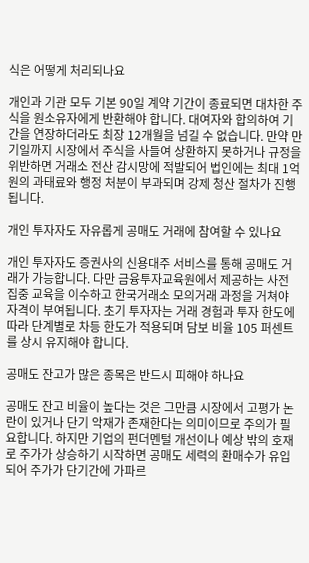식은 어떻게 처리되나요

개인과 기관 모두 기본 90일 계약 기간이 종료되면 대차한 주식을 원소유자에게 반환해야 합니다. 대여자와 합의하여 기간을 연장하더라도 최장 12개월을 넘길 수 없습니다. 만약 만기일까지 시장에서 주식을 사들여 상환하지 못하거나 규정을 위반하면 거래소 전산 감시망에 적발되어 법인에는 최대 1억 원의 과태료와 행정 처분이 부과되며 강제 청산 절차가 진행됩니다.

개인 투자자도 자유롭게 공매도 거래에 참여할 수 있나요

개인 투자자도 증권사의 신용대주 서비스를 통해 공매도 거래가 가능합니다. 다만 금융투자교육원에서 제공하는 사전 집중 교육을 이수하고 한국거래소 모의거래 과정을 거쳐야 자격이 부여됩니다. 초기 투자자는 거래 경험과 투자 한도에 따라 단계별로 차등 한도가 적용되며 담보 비율 105 퍼센트를 상시 유지해야 합니다.

공매도 잔고가 많은 종목은 반드시 피해야 하나요

공매도 잔고 비율이 높다는 것은 그만큼 시장에서 고평가 논란이 있거나 단기 악재가 존재한다는 의미이므로 주의가 필요합니다. 하지만 기업의 펀더멘털 개선이나 예상 밖의 호재로 주가가 상승하기 시작하면 공매도 세력의 환매수가 유입되어 주가가 단기간에 가파르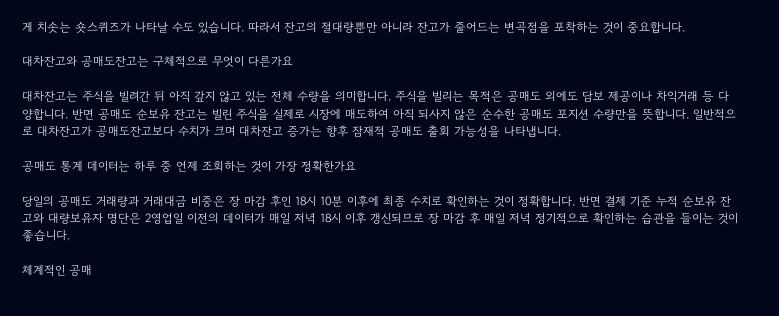게 치솟는 숏스퀴즈가 나타날 수도 있습니다. 따라서 잔고의 절대량뿐만 아니라 잔고가 줄어드는 변곡점을 포착하는 것이 중요합니다.

대차잔고와 공매도잔고는 구체적으로 무엇이 다른가요

대차잔고는 주식을 빌려간 뒤 아직 갚지 않고 있는 전체 수량을 의미합니다. 주식을 빌리는 목적은 공매도 외에도 담보 제공이나 차익거래 등 다양합니다. 반면 공매도 순보유 잔고는 빌린 주식을 실제로 시장에 매도하여 아직 되사지 않은 순수한 공매도 포지션 수량만을 뜻합니다. 일반적으로 대차잔고가 공매도잔고보다 수치가 크며 대차잔고 증가는 향후 잠재적 공매도 출회 가능성을 나타냅니다.

공매도 통계 데이터는 하루 중 언제 조회하는 것이 가장 정확한가요

당일의 공매도 거래량과 거래대금 비중은 장 마감 후인 18시 10분 이후에 최종 수치로 확인하는 것이 정확합니다. 반면 결제 기준 누적 순보유 잔고와 대량보유자 명단은 2영업일 이전의 데이터가 매일 저녁 18시 이후 갱신되므로 장 마감 후 매일 저녁 정기적으로 확인하는 습관을 들이는 것이 좋습니다.

체계적인 공매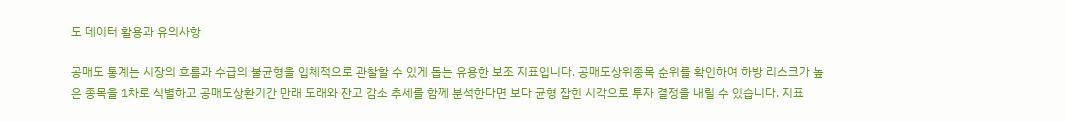도 데이터 활용과 유의사항

공매도 통계는 시장의 흐름과 수급의 불균형을 입체적으로 관찰할 수 있게 돕는 유용한 보조 지표입니다. 공매도상위종목 순위를 확인하여 하방 리스크가 높은 종목을 1차로 식별하고 공매도상환기간 만래 도래와 잔고 감소 추세를 함께 분석한다면 보다 균형 잡힌 시각으로 투자 결정을 내릴 수 있습니다. 지표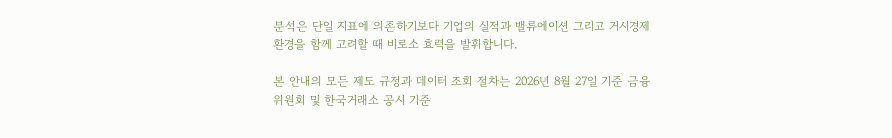분석은 단일 지표에 의존하기보다 기업의 실적과 밸류에이션 그리고 거시경제 환경을 함께 고려할 때 비로소 효력을 발휘합니다.

본 안내의 모든 제도 규정과 데이터 조회 절차는 2026년 8월 27일 기준 금융위원회 및 한국거래소 공시 기준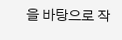을 바탕으로 작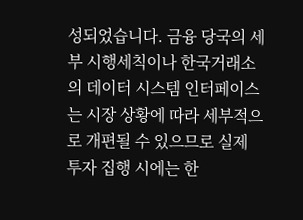성되었습니다. 금융 당국의 세부 시행세칙이나 한국거래소의 데이터 시스템 인터페이스는 시장 상황에 따라 세부적으로 개편될 수 있으므로 실제 투자 집행 시에는 한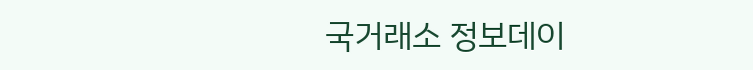국거래소 정보데이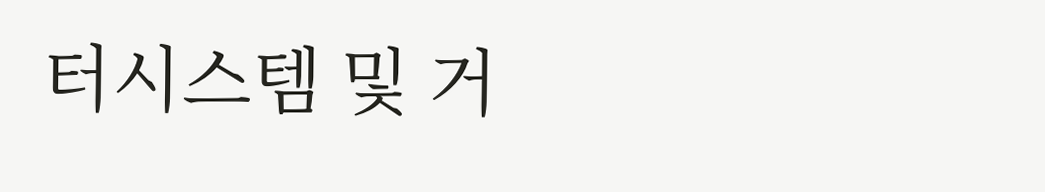터시스템 및 거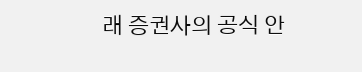래 증권사의 공식 안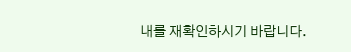내를 재확인하시기 바랍니다.